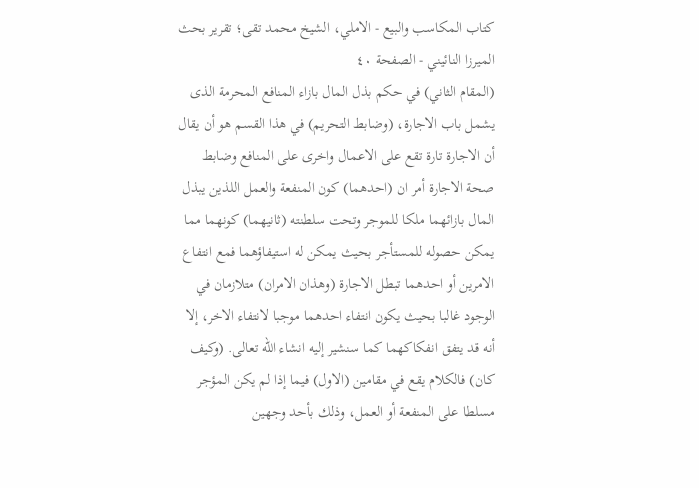كتاب المكاسب والبيع - الاملي، الشيخ محمد تقى؛ تقرير بحث الميرزا النائيني - الصفحة ٤٠
(المقام الثاني) في حكم بذل المال بازاء المنافع المحرمة الذى يشمل باب الاجارة، (وضابط التحريم) في هذا القسم هو أن يقال أن الاجارة تارة تقع على الاعمال واخرى على المنافع وضابط صحة الاجارة أمر ان (احدهما) كون المنفعة والعمل اللذين يبذل المال بازائهما ملكا للموجر وتحت سلطنته (ثانيهما) كونهما مما يمكن حصوله للمستأجر بحيث يمكن له استيفاؤهما فمع انتفاع الامرين أو احدهما تبطل الاجارة (وهذان الامران) متلازمان في الوجود غالبا بحيث يكون انتفاء احدهما موجبا لانتفاء الاخر، إلا أنه قد يتفق انفكاكهما كما سنشير إليه انشاء الله تعالى. (وكيف كان) فالكلام يقع في مقامين (الاول) فيما إذا لم يكن المؤجر مسلطا على المنفعة أو العمل، وذلك بأحد وجهين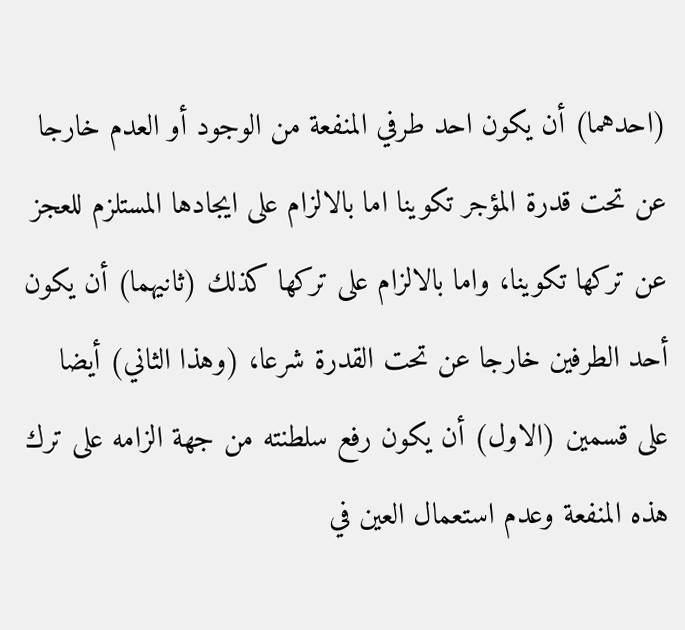(احدهما) أن يكون احد طرفي المنفعة من الوجود أو العدم خارجا عن تحت قدرة المؤجر تكوينا اما بالالزام على ايجادها المستلزم للعجز عن تركها تكوينا، واما بالالزام على تركها كذلك (ثانيهما) أن يكون أحد الطرفين خارجا عن تحت القدرة شرعا، (وهذا الثاني) أيضا على قسمين (الاول) أن يكون رفع سلطنته من جهة الزامه على ترك هذه المنفعة وعدم استعمال العين في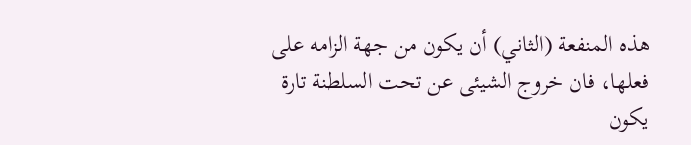هذه المنفعة (الثاني) أن يكون من جهة الزامه على فعلها، فان خروج الشيئى عن تحت السلطنة تارة يكون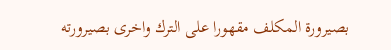بصيرورة المكلف مقهورا على الترك واخرى بصيرورته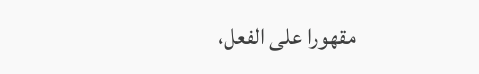مقهورا على الفعل،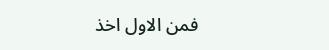فمن الاول اخذ